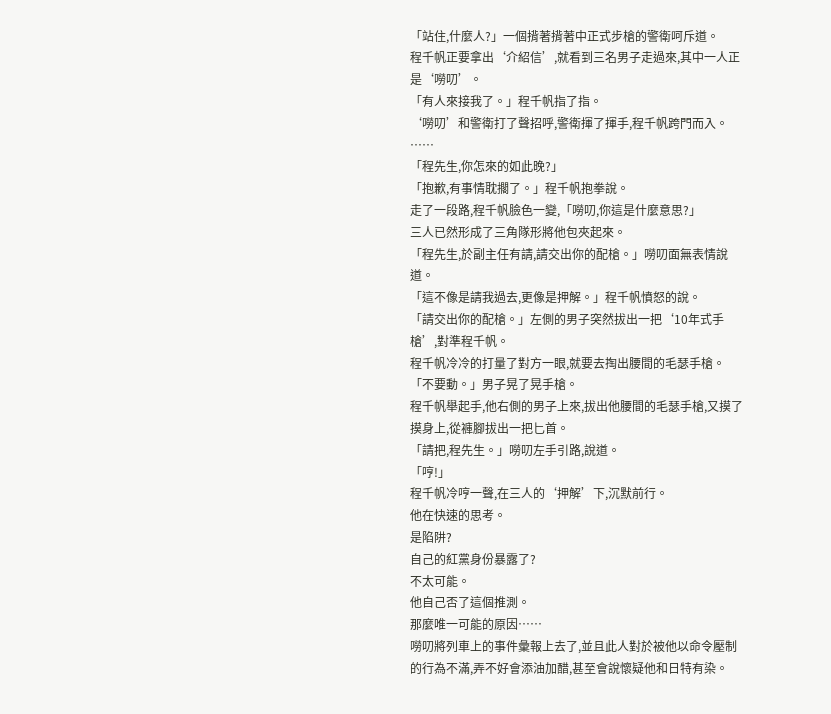「站住,什麼人?」一個揹著揹著中正式步槍的警衛呵斥道。
程千帆正要拿出‘介紹信’,就看到三名男子走過來,其中一人正是‘嘮叨’。
「有人來接我了。」程千帆指了指。
‘嘮叨’和警衛打了聲招呼,警衛揮了揮手,程千帆跨門而入。
……
「程先生,你怎來的如此晚?」
「抱歉,有事情耽擱了。」程千帆抱拳說。
走了一段路,程千帆臉色一變,「嘮叨,你這是什麼意思?」
三人已然形成了三角隊形將他包夾起來。
「程先生,於副主任有請,請交出你的配槍。」嘮叨面無表情說道。
「這不像是請我過去,更像是押解。」程千帆憤怒的說。
「請交出你的配槍。」左側的男子突然拔出一把‘10年式手槍’,對準程千帆。
程千帆冷冷的打量了對方一眼,就要去掏出腰間的毛瑟手槍。
「不要動。」男子晃了晃手槍。
程千帆舉起手,他右側的男子上來,拔出他腰間的毛瑟手槍,又摸了摸身上,從褲腳拔出一把匕首。
「請把,程先生。」嘮叨左手引路,說道。
「哼!」
程千帆冷哼一聲,在三人的‘押解’下,沉默前行。
他在快速的思考。
是陷阱?
自己的紅黨身份暴露了?
不太可能。
他自己否了這個推測。
那麼唯一可能的原因……
嘮叨將列車上的事件彙報上去了,並且此人對於被他以命令壓制的行為不滿,弄不好會添油加醋,甚至會說懷疑他和日特有染。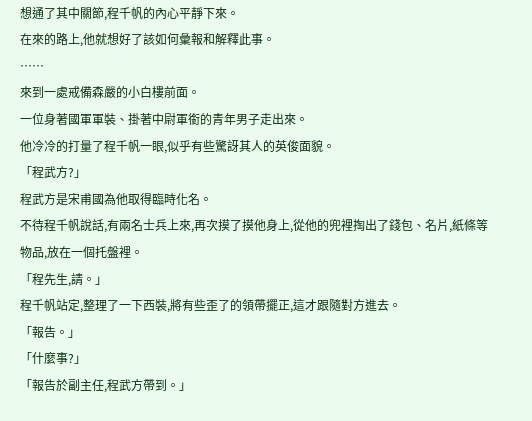想通了其中關節,程千帆的內心平靜下來。
在來的路上,他就想好了該如何彙報和解釋此事。
……
來到一處戒備森嚴的小白樓前面。
一位身著國軍軍裝、掛著中尉軍銜的青年男子走出來。
他冷冷的打量了程千帆一眼,似乎有些驚訝其人的英俊面貌。
「程武方?」
程武方是宋甫國為他取得臨時化名。
不待程千帆說話,有兩名士兵上來,再次摸了摸他身上,從他的兜裡掏出了錢包、名片,紙條等物品,放在一個托盤裡。
「程先生,請。」
程千帆站定,整理了一下西裝,將有些歪了的領帶擺正,這才跟隨對方進去。
「報告。」
「什麼事?」
「報告於副主任,程武方帶到。」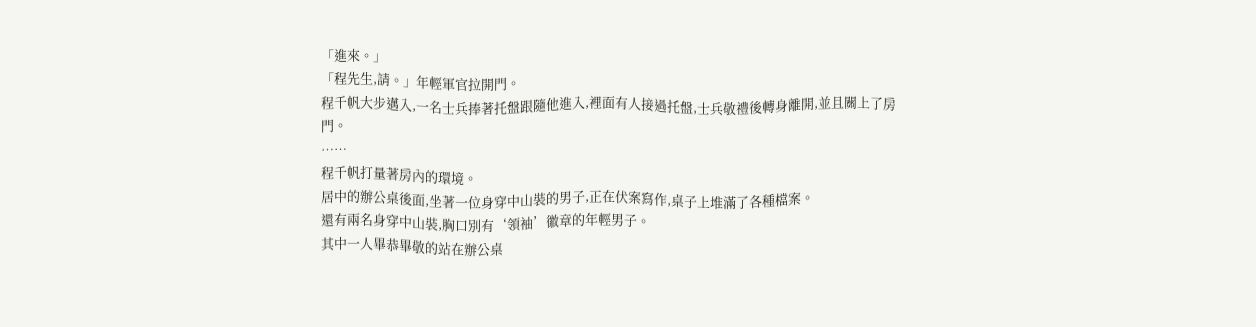「進來。」
「程先生,請。」年輕軍官拉開門。
程千帆大步邁入,一名士兵捧著托盤跟隨他進入,裡面有人接過托盤,士兵敬禮後轉身離開,並且關上了房門。
……
程千帆打量著房內的環境。
居中的辦公桌後面,坐著一位身穿中山裝的男子,正在伏案寫作,桌子上堆滿了各種檔案。
還有兩名身穿中山裝,胸口別有‘領袖’徽章的年輕男子。
其中一人畢恭畢敬的站在辦公桌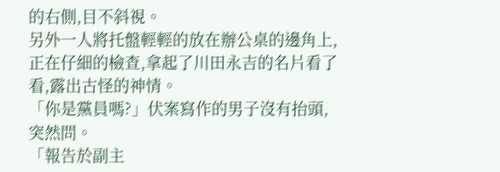的右側,目不斜視。
另外一人將托盤輕輕的放在辦公桌的邊角上,正在仔細的檢查,拿起了川田永吉的名片看了看,露出古怪的神情。
「你是黨員嗎?」伏案寫作的男子沒有抬頭,突然問。
「報告於副主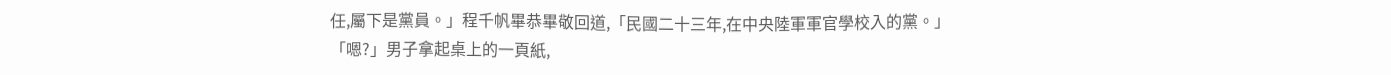任,屬下是黨員。」程千帆畢恭畢敬回道,「民國二十三年,在中央陸軍軍官學校入的黨。」
「嗯?」男子拿起桌上的一頁紙,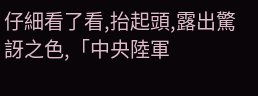仔細看了看,抬起頭,露出驚訝之色,「中央陸軍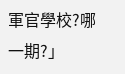軍官學校?哪一期?」